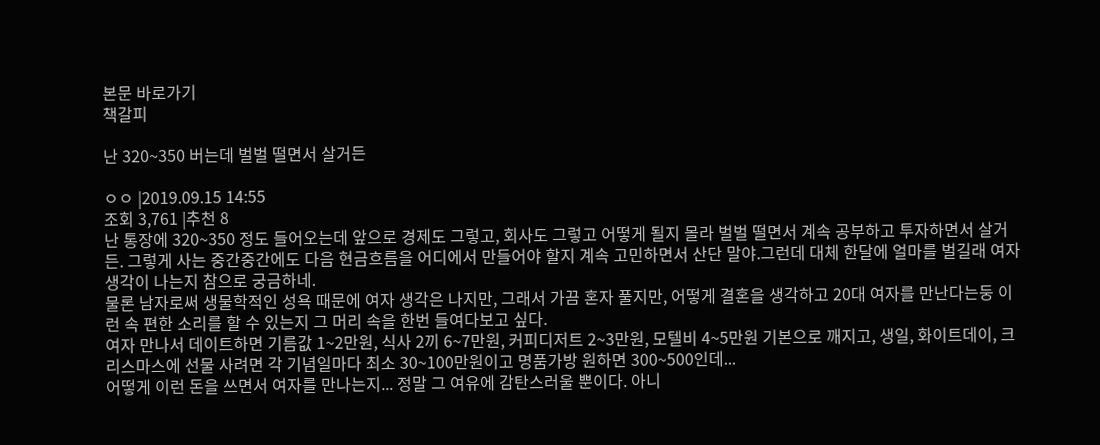본문 바로가기
책갈피

난 320~350 버는데 벌벌 떨면서 살거든

ㅇㅇ |2019.09.15 14:55
조회 3,761 |추천 8
난 통장에 320~350 정도 들어오는데 앞으로 경제도 그렇고, 회사도 그렇고 어떻게 될지 몰라 벌벌 떨면서 계속 공부하고 투자하면서 살거든. 그렇게 사는 중간중간에도 다음 현금흐름을 어디에서 만들어야 할지 계속 고민하면서 산단 말야.그런데 대체 한달에 얼마를 벌길래 여자 생각이 나는지 참으로 궁금하네.
물론 남자로써 생물학적인 성욕 때문에 여자 생각은 나지만, 그래서 가끔 혼자 풀지만, 어떻게 결혼을 생각하고 20대 여자를 만난다는둥 이런 속 편한 소리를 할 수 있는지 그 머리 속을 한번 들여다보고 싶다.
여자 만나서 데이트하면 기름값 1~2만원, 식사 2끼 6~7만원, 커피디저트 2~3만원, 모텔비 4~5만원 기본으로 깨지고, 생일, 화이트데이, 크리스마스에 선물 사려면 각 기념일마다 최소 30~100만원이고 명품가방 원하면 300~500인데...
어떻게 이런 돈을 쓰면서 여자를 만나는지... 정말 그 여유에 감탄스러울 뿐이다. 아니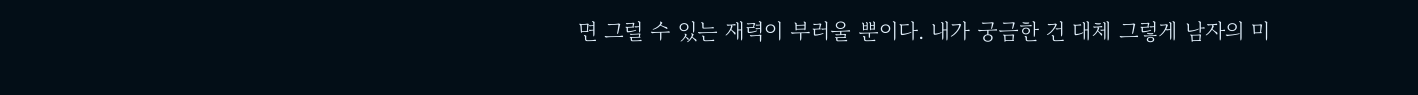면 그럴 수 있는 재력이 부러울 뿐이다. 내가 궁금한 건 대체 그렇게 남자의 미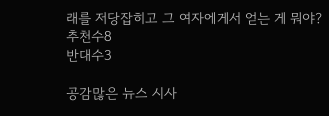래를 저당잡히고 그 여자에게서 얻는 게 뭐야?
추천수8
반대수3

공감많은 뉴스 시사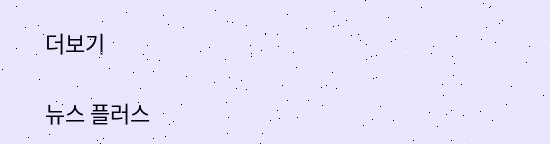더보기

뉴스 플러스